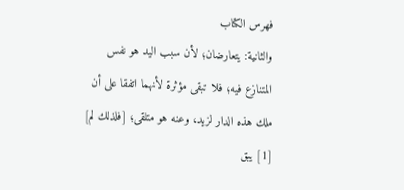فهرس الكتاب
والثانية: يتعارضان؛ لأن سبب اليد هو نفس المتنازع فيه؛ فلا تبقى مؤثرة لأنهما اتفقا على أن ملك هذه الدار لزيد، وعنه هو متلقى؛ [فلذلك لم] [1] يبق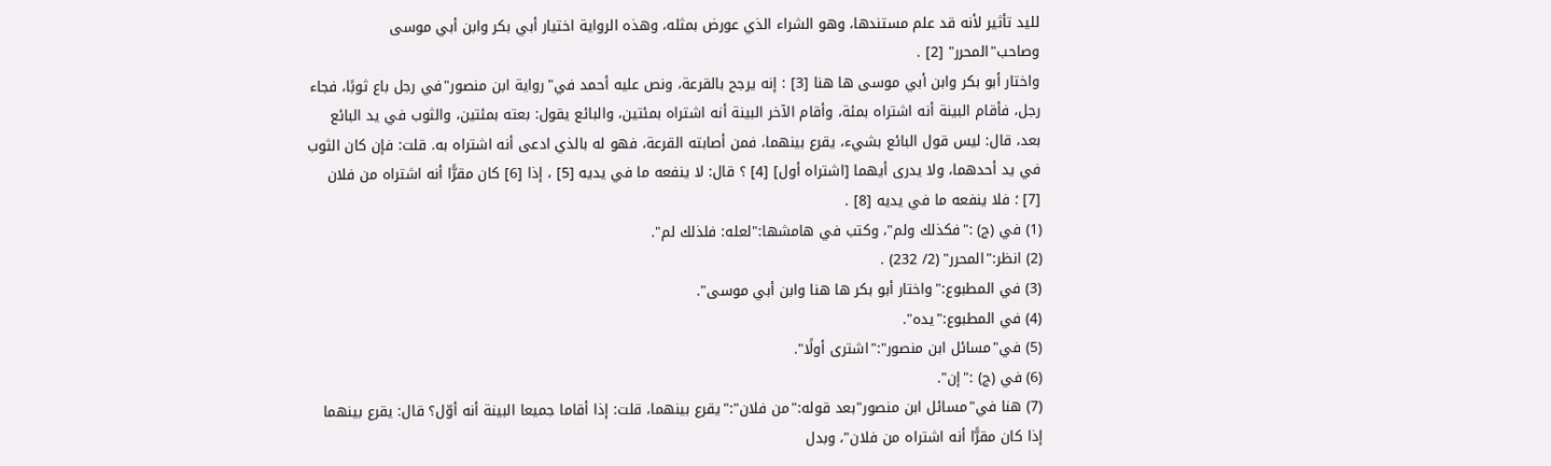لليد تأثير لأنه قد علم مستندها، وهو الشراء الذي عورض بمثله، وهذه الرواية اختيار أبي بكر وابن أبي موسى وصاحب"المحرر" [2] .
واختار أبو بكر وابن أبي موسى ها هنا [3] : إنه يرجح بالقرعة، ونص عليه أحمد في"رواية ابن منصور"في رجل باع ثوبًا، فجاء رجل، فأقام البينة أنه اشتراه بمئة، وأقام الآخر البينة أنه اشتراه بمئتين، والبائع يقول: بعته بمئتين، والثوب في يد البائع بعد، قال: ليس قول البائع بشيء، يقرع بينهما، فمن أصابته القرعة، فهو له بالذي ادعى أنه اشتراه به. قلت: فإن كان الثوب في يد أحدهما، ولا يدرى أيهما [اشتراه أول] [4] ؟ قال: لا ينفعه ما في يديه [5] ، إذا [6] كان مقرًّا أنه اشتراه من فلان [7] ؛ فلا ينفعه ما في يديه [8] .
(1) في (ج) :"فكذلك ولم"، وكتب في هامشها:"لعله: فلذلك لم".
(2) انظر:"المحرر" (2/ 232) .
(3) في المطبوع:"واختار أبو بكر ها هنا وابن أبي موسى".
(4) في المطبوع:"يده".
(5) في"مسائل ابن منصور":"اشترى أولًا".
(6) في (ج) :"إن".
(7) هنا في"مسائل ابن منصور"بعد قوله:"من فلان":"يقرع بينهما، قلت: إذا أقاما جميعا البينة أنه أوّل؟ قال: يقرع بينهما إذا كان مقرًّا أنه اشتراه من فلان"، وبدل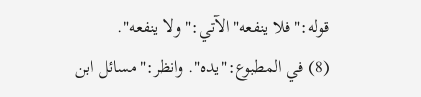قوله:"فلا ينفعه"الآتي:"ولا ينفعه".
(8) في المطبوع:"يده". وانظر:"مسائل ابن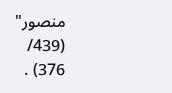منصور" (439/ 376) .